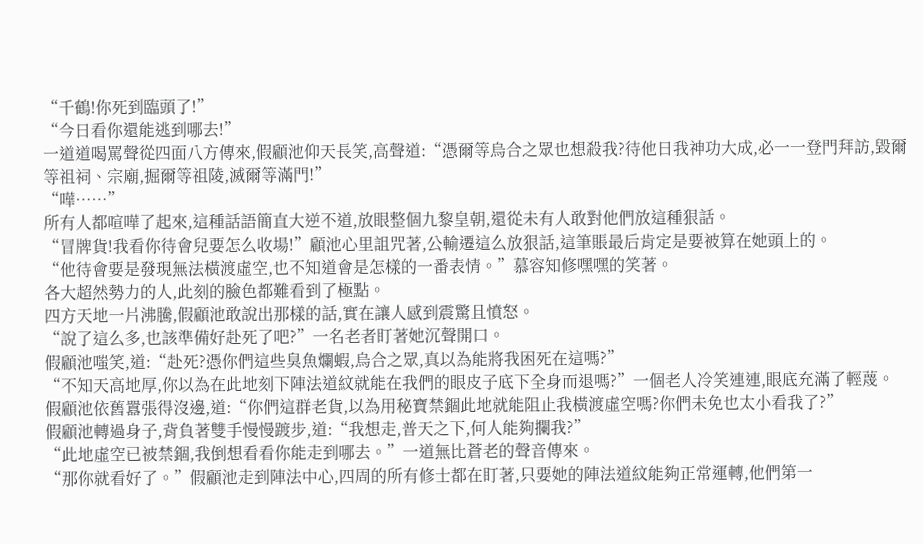“千鶴!你死到臨頭了!”
“今日看你還能逃到哪去!”
一道道喝罵聲從四面八方傳來,假顧池仰天長笑,高聲道:“憑爾等烏合之眾也想殺我?待他日我神功大成,必一一登門拜訪,毀爾等祖祠、宗廟,掘爾等祖陵,滅爾等滿門!”
“嘩……”
所有人都喧嘩了起來,這種話語簡直大逆不道,放眼整個九黎皇朝,還從未有人敢對他們放這種狠話。
“冒牌貨!我看你待會兒要怎么收場!”顧池心里詛咒著,公輸遷這么放狠話,這筆賬最后肯定是要被算在她頭上的。
“他待會要是發現無法橫渡虛空,也不知道會是怎樣的一番表情。”慕容知修嘿嘿的笑著。
各大超然勢力的人,此刻的臉色都難看到了極點。
四方天地一片沸騰,假顧池敢說出那樣的話,實在讓人感到震驚且憤怒。
“說了這么多,也該準備好赴死了吧?”一名老者盯著她沉聲開口。
假顧池嗤笑,道:“赴死?憑你們這些臭魚爛蝦,烏合之眾,真以為能將我困死在這嗎?”
“不知天高地厚,你以為在此地刻下陣法道紋就能在我們的眼皮子底下全身而退嗎?”一個老人冷笑連連,眼底充滿了輕蔑。
假顧池依舊囂張得沒邊,道:“你們這群老貨,以為用秘寶禁錮此地就能阻止我橫渡虛空嗎?你們未免也太小看我了?”
假顧池轉過身子,背負著雙手慢慢踱步,道:“我想走,普天之下,何人能夠攔我?”
“此地虛空已被禁錮,我倒想看看你能走到哪去。”一道無比蒼老的聲音傳來。
“那你就看好了。”假顧池走到陣法中心,四周的所有修士都在盯著,只要她的陣法道紋能夠正常運轉,他們第一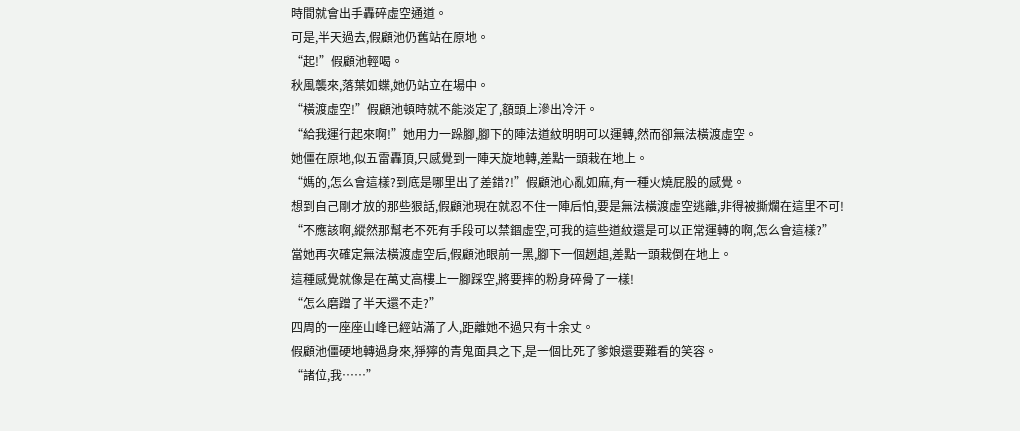時間就會出手轟碎虛空通道。
可是,半天過去,假顧池仍舊站在原地。
“起!”假顧池輕喝。
秋風襲來,落葉如蝶,她仍站立在場中。
“橫渡虛空!”假顧池頓時就不能淡定了,額頭上滲出冷汗。
“給我運行起來啊!”她用力一跺腳,腳下的陣法道紋明明可以運轉,然而卻無法橫渡虛空。
她僵在原地,似五雷轟頂,只感覺到一陣天旋地轉,差點一頭栽在地上。
“媽的,怎么會這樣?到底是哪里出了差錯?!”假顧池心亂如麻,有一種火燒屁股的感覺。
想到自己剛才放的那些狠話,假顧池現在就忍不住一陣后怕,要是無法橫渡虛空逃離,非得被撕爛在這里不可!
“不應該啊,縱然那幫老不死有手段可以禁錮虛空,可我的這些道紋還是可以正常運轉的啊,怎么會這樣?”
當她再次確定無法橫渡虛空后,假顧池眼前一黑,腳下一個趔趄,差點一頭栽倒在地上。
這種感覺就像是在萬丈高樓上一腳踩空,將要摔的粉身碎骨了一樣!
“怎么磨蹭了半天還不走?”
四周的一座座山峰已經站滿了人,距離她不過只有十余丈。
假顧池僵硬地轉過身來,猙獰的青鬼面具之下,是一個比死了爹娘還要難看的笑容。
“諸位,我……”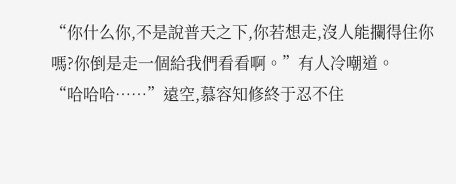“你什么你,不是說普天之下,你若想走,沒人能攔得住你嗎?你倒是走一個給我們看看啊。”有人冷嘲道。
“哈哈哈……”遠空,慕容知修終于忍不住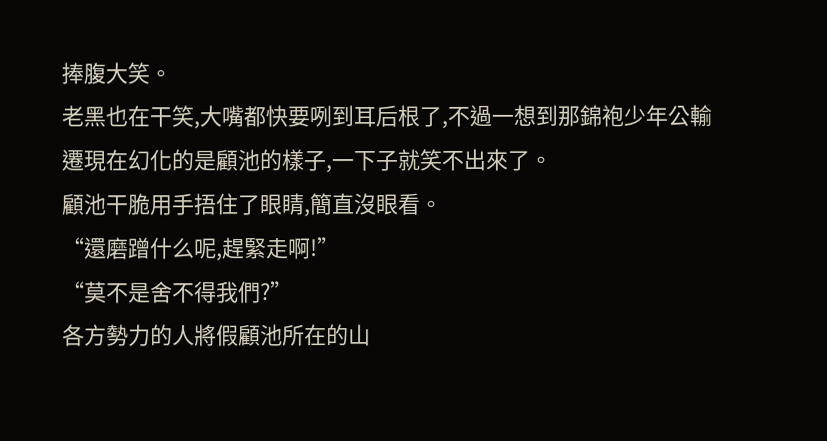捧腹大笑。
老黑也在干笑,大嘴都快要咧到耳后根了,不過一想到那錦袍少年公輸遷現在幻化的是顧池的樣子,一下子就笑不出來了。
顧池干脆用手捂住了眼睛,簡直沒眼看。
“還磨蹭什么呢,趕緊走啊!”
“莫不是舍不得我們?”
各方勢力的人將假顧池所在的山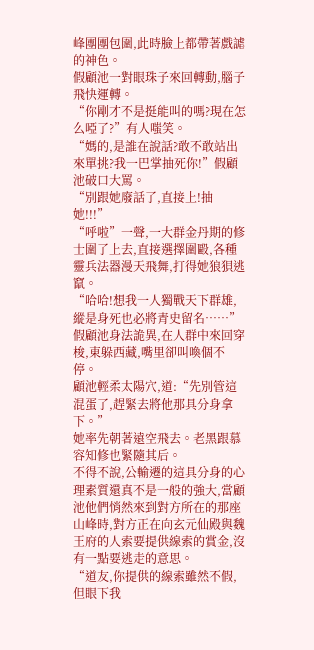峰團團包圍,此時臉上都帶著戲謔的神色。
假顧池一對眼珠子來回轉動,腦子飛快運轉。
“你剛才不是挺能叫的嗎?現在怎么啞了?”有人嗤笑。
“媽的,是誰在說話?敢不敢站出來單挑?我一巴掌抽死你!”假顧池破口大罵。
“別跟她廢話了,直接上!抽她!!!”
“呼啦”一聲,一大群金丹期的修士圍了上去,直接選擇圍毆,各種靈兵法器漫天飛舞,打得她狼狽逃竄。
“哈哈!想我一人獨戰天下群雄,縱是身死也必將青史留名……”假顧池身法詭異,在人群中來回穿梭,東躲西藏,嘴里卻叫喚個不停。
顧池輕柔太陽穴,道:“先別管這混蛋了,趕緊去將他那具分身拿下。”
她率先朝著遠空飛去。老黑跟慕容知修也緊隨其后。
不得不說,公輸遷的這具分身的心理素質還真不是一般的強大,當顧池他們悄然來到對方所在的那座山峰時,對方正在向玄元仙殿與魏王府的人索要提供線索的賞金,沒有一點要逃走的意思。
“道友,你提供的線索雖然不假,但眼下我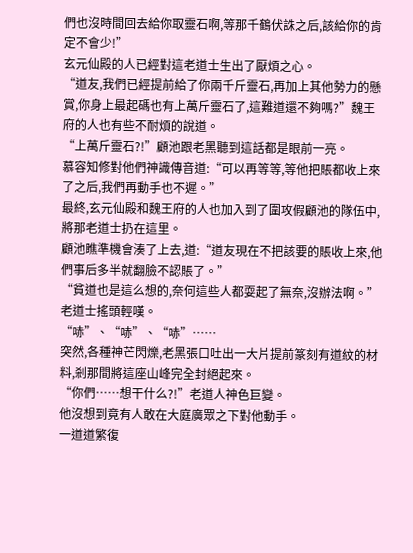們也沒時間回去給你取靈石啊,等那千鶴伏誅之后,該給你的肯定不會少!”
玄元仙殿的人已經對這老道士生出了厭煩之心。
“道友,我們已經提前給了你兩千斤靈石,再加上其他勢力的懸賞,你身上最起碼也有上萬斤靈石了,這難道還不夠嗎?”魏王府的人也有些不耐煩的說道。
“上萬斤靈石?!”顧池跟老黑聽到這話都是眼前一亮。
慕容知修對他們神識傳音道:“可以再等等,等他把賬都收上來了之后,我們再動手也不遲。”
最終,玄元仙殿和魏王府的人也加入到了圍攻假顧池的隊伍中,將那老道士扔在這里。
顧池瞧準機會湊了上去,道:“道友現在不把該要的賬收上來,他們事后多半就翻臉不認賬了。”
“貧道也是這么想的,奈何這些人都耍起了無奈,沒辦法啊。”老道士搖頭輕嘆。
“哧”、“哧”、“哧”……
突然,各種神芒閃爍,老黑張口吐出一大片提前篆刻有道紋的材料,剎那間將這座山峰完全封絕起來。
“你們……想干什么?!”老道人神色巨變。
他沒想到竟有人敢在大庭廣眾之下對他動手。
一道道繁復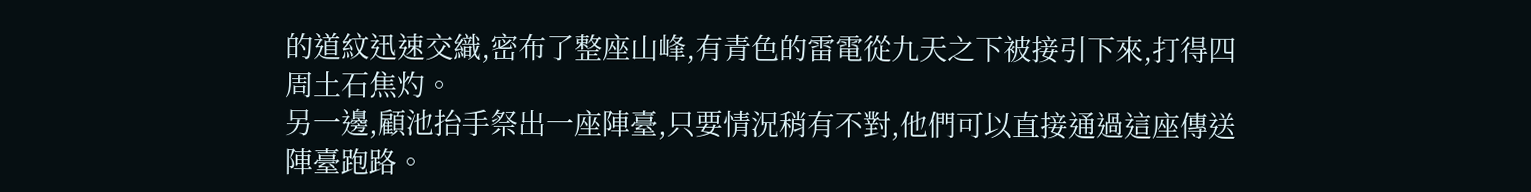的道紋迅速交織,密布了整座山峰,有青色的雷電從九天之下被接引下來,打得四周土石焦灼。
另一邊,顧池抬手祭出一座陣臺,只要情況稍有不對,他們可以直接通過這座傳送陣臺跑路。